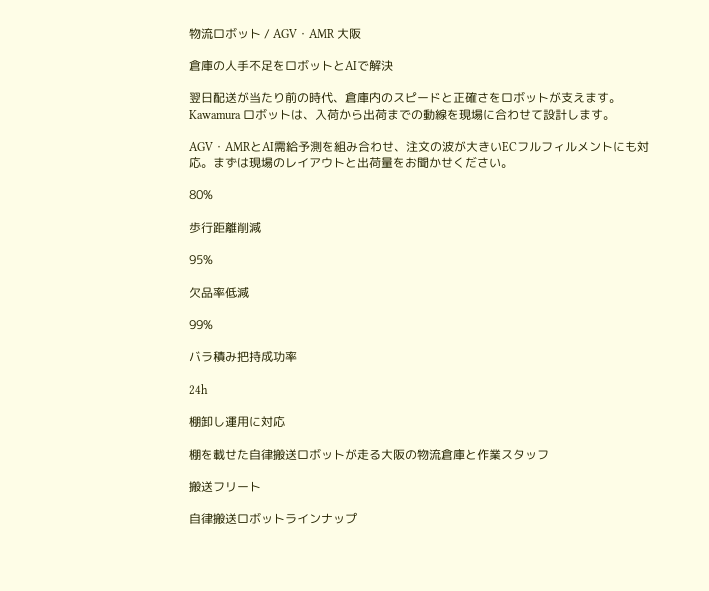物流ロボット / AGV・AMR 大阪

倉庫の人手不足をロボットとAIで解決

翌日配送が当たり前の時代、倉庫内のスピードと正確さをロボットが支えます。Kawamura ロボットは、入荷から出荷までの動線を現場に合わせて設計します。

AGV・AMRとAI需給予測を組み合わせ、注文の波が大きいECフルフィルメントにも対応。まずは現場のレイアウトと出荷量をお聞かせください。

80%

歩行距離削減

95%

欠品率低減

99%

バラ積み把持成功率

24h

棚卸し運用に対応

棚を載せた自律搬送ロボットが走る大阪の物流倉庫と作業スタッフ

搬送フリート

自律搬送ロボットラインナップ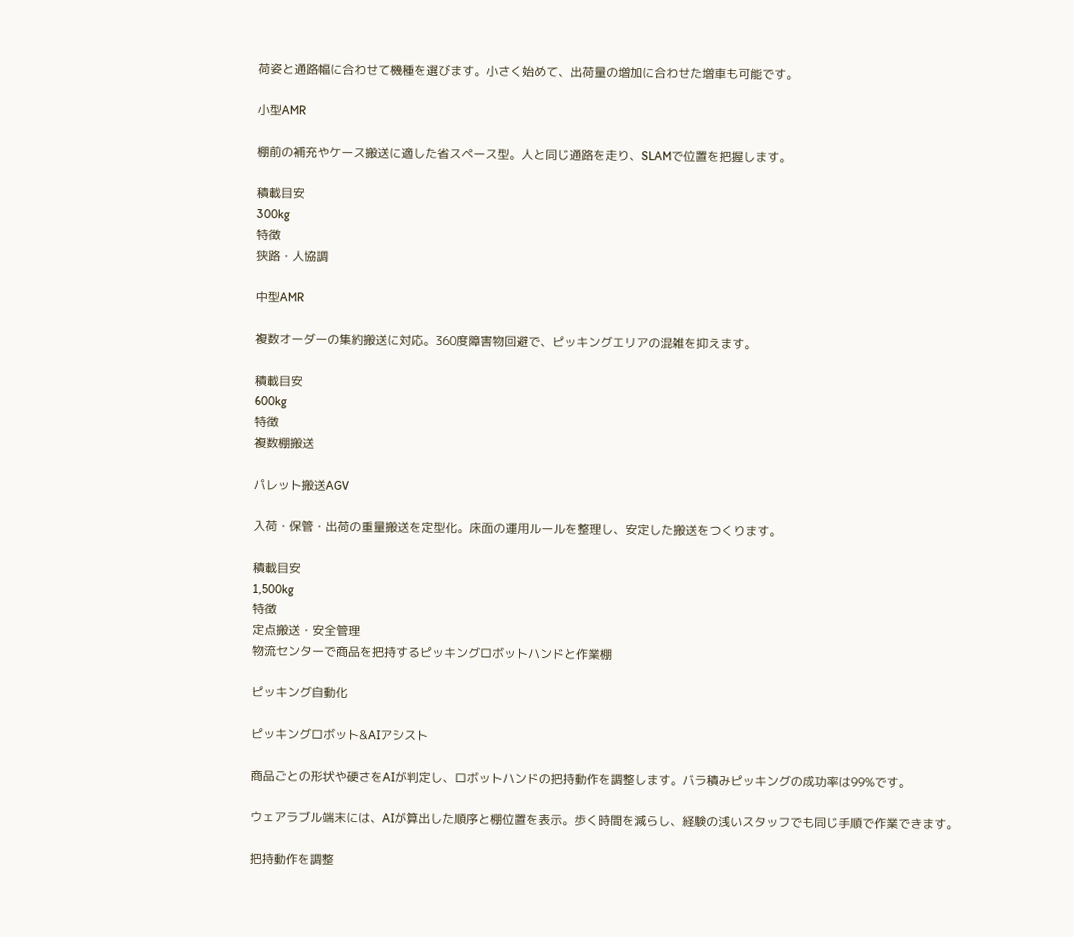荷姿と通路幅に合わせて機種を選びます。小さく始めて、出荷量の増加に合わせた増車も可能です。

小型AMR

棚前の補充やケース搬送に適した省スペース型。人と同じ通路を走り、SLAMで位置を把握します。

積載目安
300kg
特徴
狭路・人協調

中型AMR

複数オーダーの集約搬送に対応。360度障害物回避で、ピッキングエリアの混雑を抑えます。

積載目安
600kg
特徴
複数棚搬送

パレット搬送AGV

入荷・保管・出荷の重量搬送を定型化。床面の運用ルールを整理し、安定した搬送をつくります。

積載目安
1,500kg
特徴
定点搬送・安全管理
物流センターで商品を把持するピッキングロボットハンドと作業棚

ピッキング自動化

ピッキングロボット&AIアシスト

商品ごとの形状や硬さをAIが判定し、ロボットハンドの把持動作を調整します。バラ積みピッキングの成功率は99%です。

ウェアラブル端末には、AIが算出した順序と棚位置を表示。歩く時間を減らし、経験の浅いスタッフでも同じ手順で作業できます。

把持動作を調整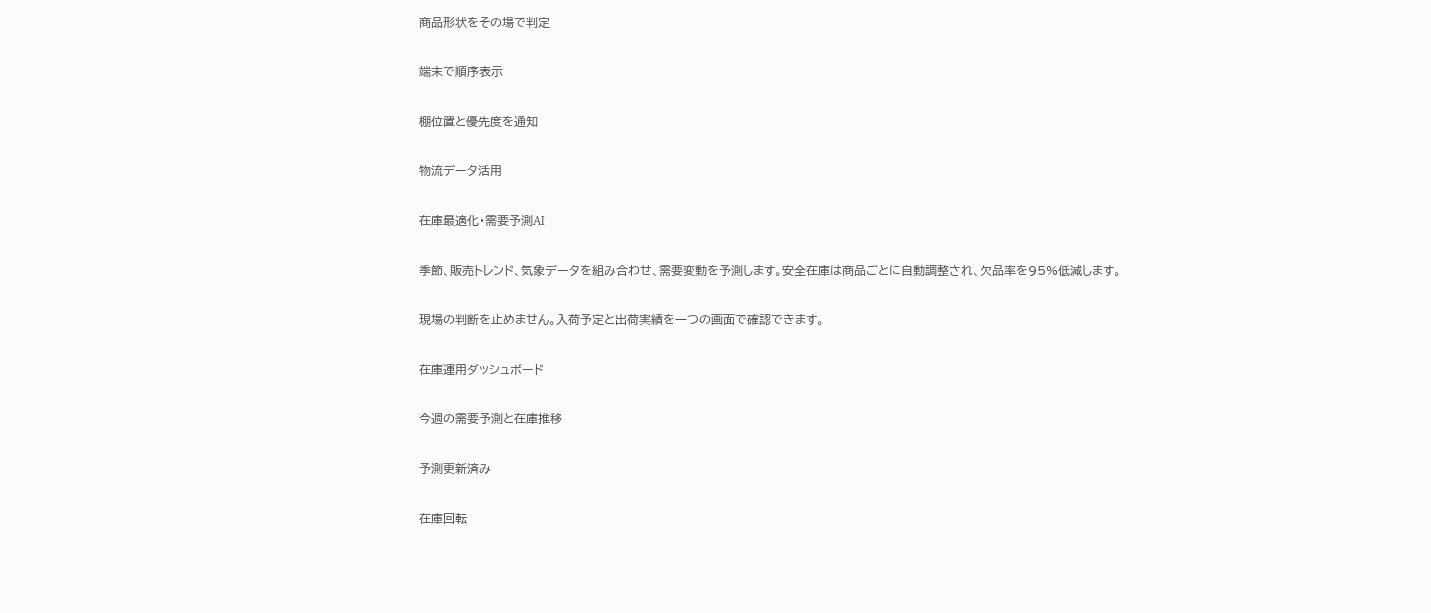商品形状をその場で判定

端末で順序表示

棚位置と優先度を通知

物流データ活用

在庫最適化・需要予測AI

季節、販売トレンド、気象データを組み合わせ、需要変動を予測します。安全在庫は商品ごとに自動調整され、欠品率を95%低減します。

現場の判断を止めません。入荷予定と出荷実績を一つの画面で確認できます。

在庫運用ダッシュボード

今週の需要予測と在庫推移

予測更新済み

在庫回転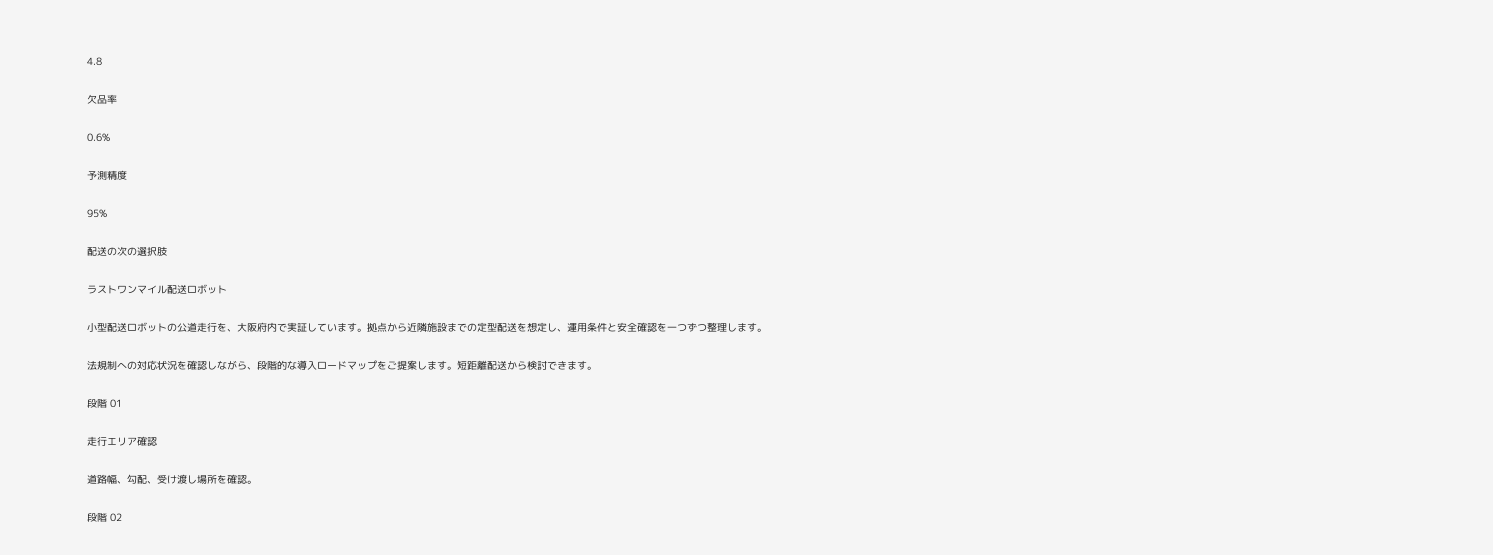4.8

欠品率

0.6%

予測精度

95%

配送の次の選択肢

ラストワンマイル配送ロボット

小型配送ロボットの公道走行を、大阪府内で実証しています。拠点から近隣施設までの定型配送を想定し、運用条件と安全確認を一つずつ整理します。

法規制への対応状況を確認しながら、段階的な導入ロードマップをご提案します。短距離配送から検討できます。

段階 01

走行エリア確認

道路幅、勾配、受け渡し場所を確認。

段階 02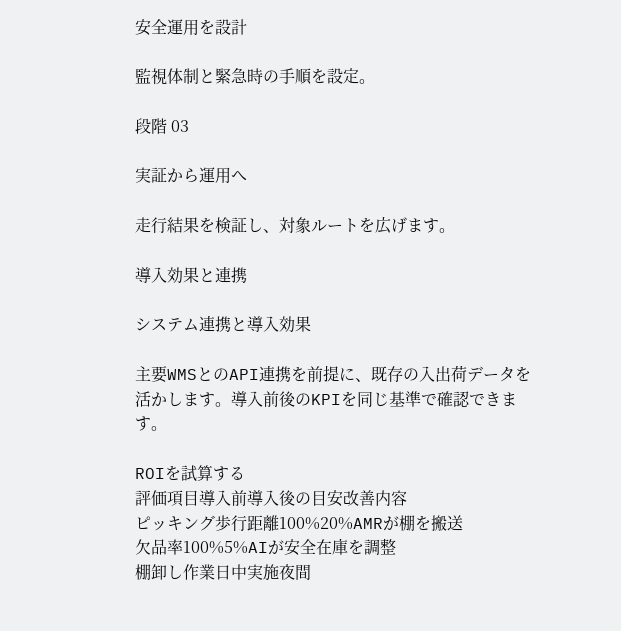安全運用を設計

監視体制と緊急時の手順を設定。

段階 03

実証から運用へ

走行結果を検証し、対象ルートを広げます。

導入効果と連携

システム連携と導入効果

主要WMSとのAPI連携を前提に、既存の入出荷データを活かします。導入前後のKPIを同じ基準で確認できます。

ROIを試算する
評価項目導入前導入後の目安改善内容
ピッキング歩行距離100%20%AMRが棚を搬送
欠品率100%5%AIが安全在庫を調整
棚卸し作業日中実施夜間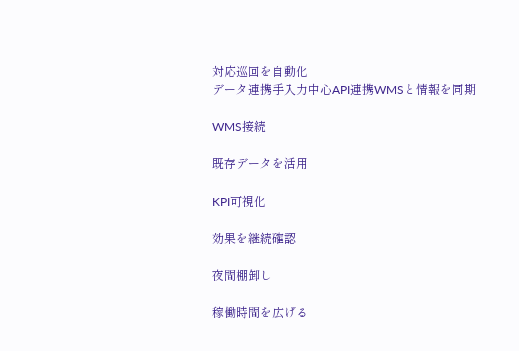対応巡回を自動化
データ連携手入力中心API連携WMSと情報を同期

WMS接続

既存データを活用

KPI可視化

効果を継続確認

夜間棚卸し

稼働時間を広げる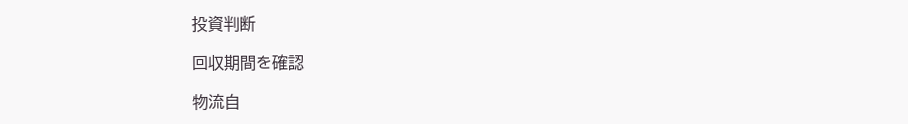投資判断

回収期間を確認

物流自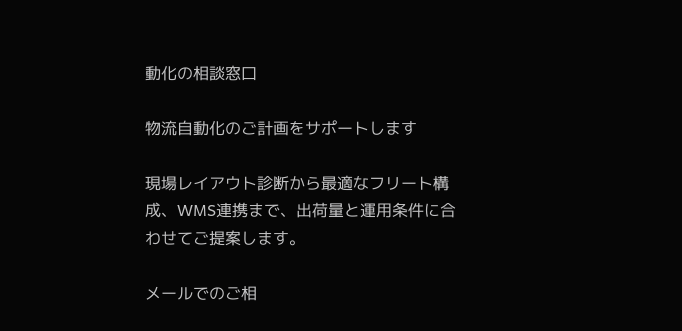動化の相談窓口

物流自動化のご計画をサポートします

現場レイアウト診断から最適なフリート構成、WMS連携まで、出荷量と運用条件に合わせてご提案します。

メールでのご相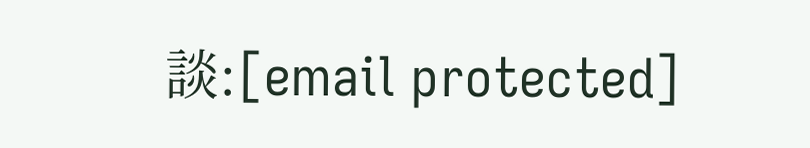談:[email protected]